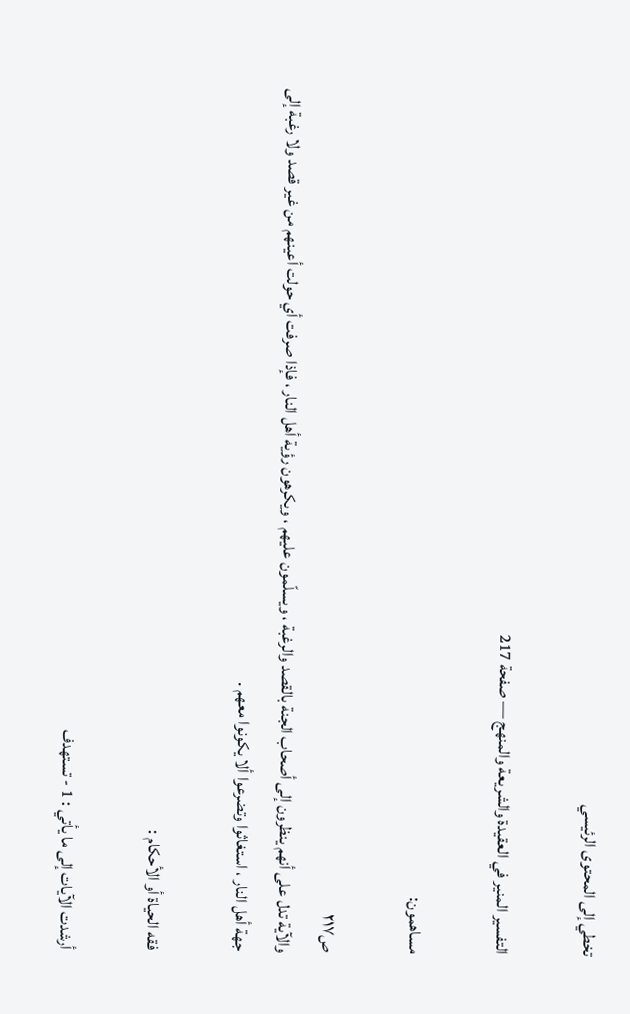تخطي إلى المحتوى الرئيسي

التفسير المنير في العقيدة والشريعة والمنهج — صفحة 217

مساهمون:

ص٢١٧
والآية تدل على أنهم ينظرون إلى أصحاب الجنة بالقصد والرغبة ، ويسلّمون عليهم ، ويكرهون رؤية أهل النار ، فإذا صرفت أي حولت أعينهم من غير قصد ولا رغبة إلى جهة أهل النار ، استغاثوا وتضرعوا ألا يكونوا معهم .

فقه الحياة أو الأحكام :

أرشدت الآيات إلى ما يأتي : 1 - تستهدف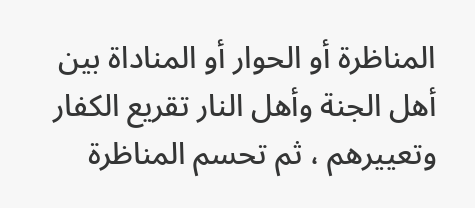المناظرة أو الحوار أو المناداة بين أهل الجنة وأهل النار تقريع الكفار وتعييرهم ، ثم تحسم المناظرة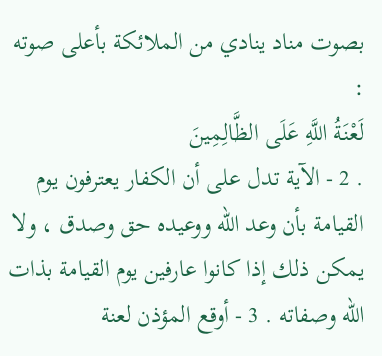بصوت مناد ينادي من الملائكة بأعلى صوته :
لَعْنَةُ اللَّهِ عَلَى الظَّالِمِينَ
. 2 - الآية تدل على أن الكفار يعترفون يوم القيامة بأن وعد اللّه ووعيده حق وصدق ، ولا يمكن ذلك إذا كانوا عارفين يوم القيامة بذات اللّه وصفاته . 3 - أوقع المؤذن لعنة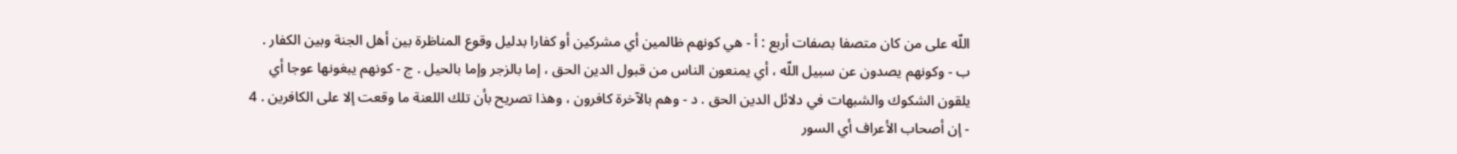اللّه على من كان متصفا بصفات أربع : أ - هي كونهم ظالمين أي مشركين أو كفارا بدليل وقوع المناظرة بين أهل الجنة وبين الكفار . ب - وكونهم يصدون عن سبيل اللّه ، أي يمنعون الناس من قبول الدين الحق ، إما بالزجر وإما بالحيل . ج - كونهم يبغونها عوجا أي يلقون الشكوك والشبهات في دلائل الدين الحق . د - وهم بالآخرة كافرون ، وهذا تصريح بأن تلك اللعنة ما وقعت إلا على الكافرين . 4 - إن أصحاب الأعراف أي السور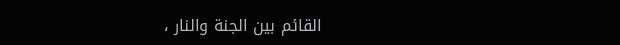القائم بين الجنة والنار ،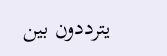يترددون بين